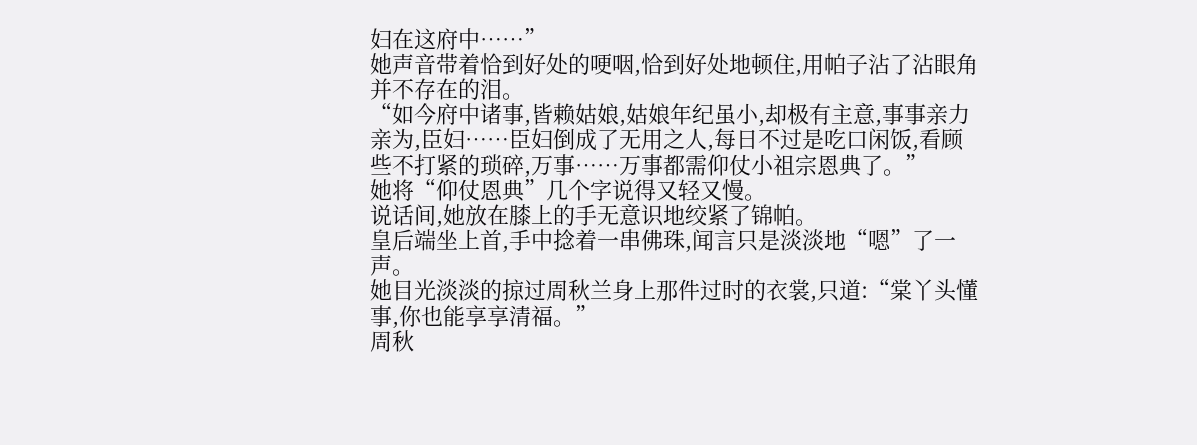妇在这府中……”
她声音带着恰到好处的哽咽,恰到好处地顿住,用帕子沾了沾眼角并不存在的泪。
“如今府中诸事,皆赖姑娘,姑娘年纪虽小,却极有主意,事事亲力亲为,臣妇……臣妇倒成了无用之人,每日不过是吃口闲饭,看顾些不打紧的琐碎,万事……万事都需仰仗小祖宗恩典了。”
她将“仰仗恩典”几个字说得又轻又慢。
说话间,她放在膝上的手无意识地绞紧了锦帕。
皇后端坐上首,手中捻着一串佛珠,闻言只是淡淡地“嗯”了一声。
她目光淡淡的掠过周秋兰身上那件过时的衣裳,只道:“棠丫头懂事,你也能享享清福。”
周秋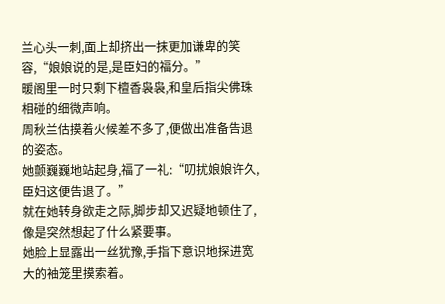兰心头一刺,面上却挤出一抹更加谦卑的笑容,“娘娘说的是,是臣妇的福分。”
暖阁里一时只剩下檀香袅袅,和皇后指尖佛珠相碰的细微声响。
周秋兰估摸着火候差不多了,便做出准备告退的姿态。
她颤巍巍地站起身,福了一礼:“叨扰娘娘许久,臣妇这便告退了。”
就在她转身欲走之际,脚步却又迟疑地顿住了,像是突然想起了什么紧要事。
她脸上显露出一丝犹豫,手指下意识地探进宽大的袖笼里摸索着。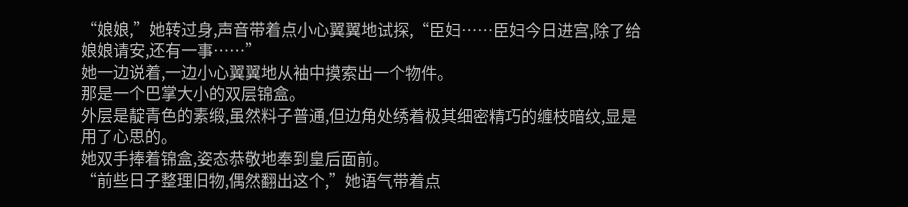“娘娘,”她转过身,声音带着点小心翼翼地试探,“臣妇……臣妇今日进宫,除了给娘娘请安,还有一事……”
她一边说着,一边小心翼翼地从袖中摸索出一个物件。
那是一个巴掌大小的双层锦盒。
外层是靛青色的素缎,虽然料子普通,但边角处绣着极其细密精巧的缠枝暗纹,显是用了心思的。
她双手捧着锦盒,姿态恭敬地奉到皇后面前。
“前些日子整理旧物,偶然翻出这个,”她语气带着点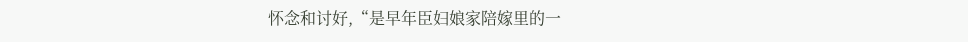怀念和讨好,“是早年臣妇娘家陪嫁里的一